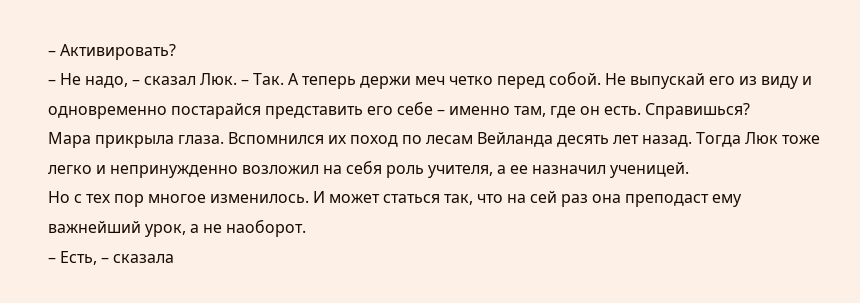– Активировать?
– Не надо, – сказал Люк. – Так. А теперь держи меч четко перед собой. Не выпускай его из виду и одновременно постарайся представить его себе – именно там, где он есть. Справишься?
Мара прикрыла глаза. Вспомнился их поход по лесам Вейланда десять лет назад. Тогда Люк тоже легко и непринужденно возложил на себя роль учителя, а ее назначил ученицей.
Но с тех пор многое изменилось. И может статься так, что на сей раз она преподаст ему важнейший урок, а не наоборот.
– Есть, – сказала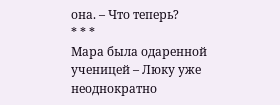она. – Что теперь?
* * *
Мара была одаренной ученицей – Люку уже неоднократно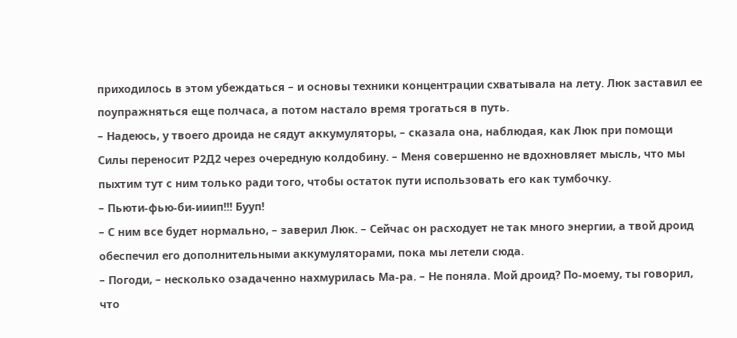приходилось в этом убеждаться – и основы техники концентрации схватывала на лету. Люк заставил ее поупражняться еще полчаса, а потом настало время трогаться в путь.
– Надеюсь, у твоего дроида не сядут аккумуляторы, – сказала она, наблюдая, как Люк при помощи Силы переносит Р2Д2 через очередную колдобину. – Меня совершенно не вдохновляет мысль, что мы пыхтим тут с ним только ради того, чтобы остаток пути использовать его как тумбочку.
– Пьюти-фью-би-ииип!!! Бууп!
– С ним все будет нормально, – заверил Люк. – Сейчас он расходует не так много энергии, а твой дроид обеспечил его дополнительными аккумуляторами, пока мы летели сюда.
– Погоди, – несколько озадаченно нахмурилась Ма-ра. – Не поняла. Мой дроид? По-моему, ты говорил, что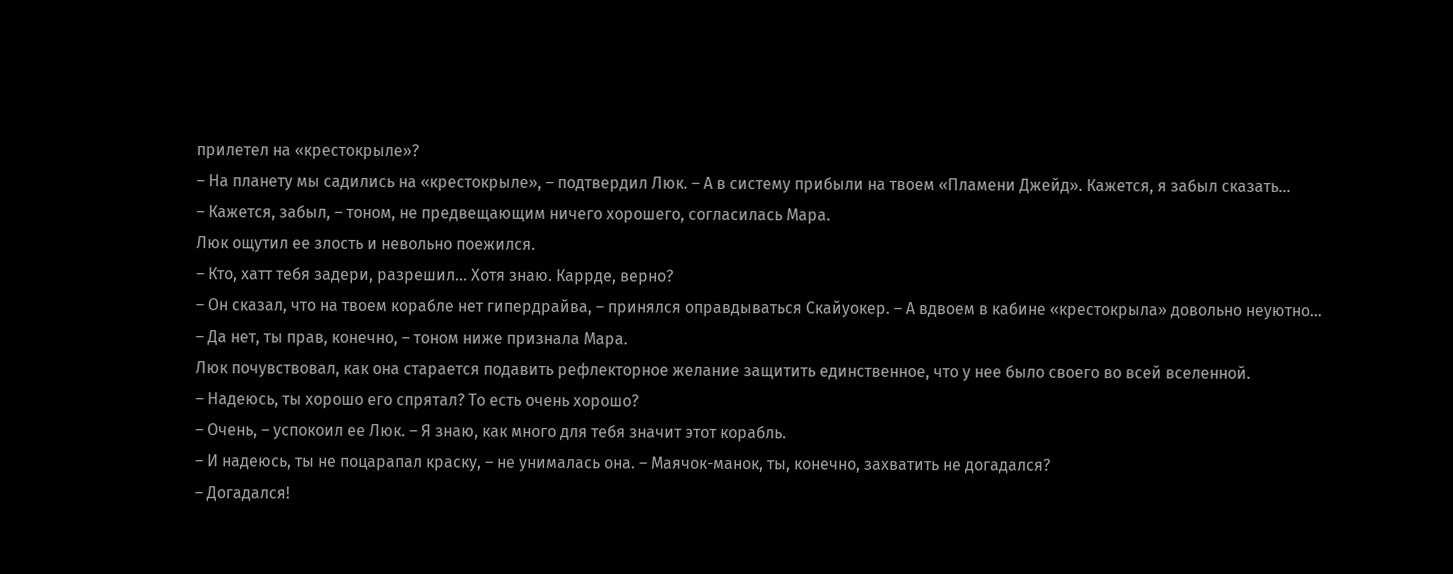прилетел на «крестокрыле»?
– На планету мы садились на «крестокрыле», – подтвердил Люк. – А в систему прибыли на твоем «Пламени Джейд». Кажется, я забыл сказать…
– Кажется, забыл, – тоном, не предвещающим ничего хорошего, согласилась Мара.
Люк ощутил ее злость и невольно поежился.
– Кто, хатт тебя задери, разрешил… Хотя знаю. Каррде, верно?
– Он сказал, что на твоем корабле нет гипердрайва, – принялся оправдываться Скайуокер. – А вдвоем в кабине «крестокрыла» довольно неуютно…
– Да нет, ты прав, конечно, – тоном ниже признала Мара.
Люк почувствовал, как она старается подавить рефлекторное желание защитить единственное, что у нее было своего во всей вселенной.
– Надеюсь, ты хорошо его спрятал? То есть очень хорошо?
– Очень, – успокоил ее Люк. – Я знаю, как много для тебя значит этот корабль.
– И надеюсь, ты не поцарапал краску, – не унималась она. – Маячок-манок, ты, конечно, захватить не догадался?
– Догадался!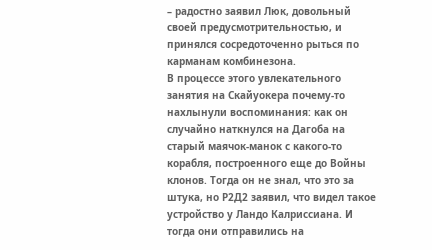– радостно заявил Люк, довольный своей предусмотрительностью, и принялся сосредоточенно рыться по карманам комбинезона.
В процессе этого увлекательного занятия на Скайуокера почему-то нахлынули воспоминания: как он случайно наткнулся на Дагоба на старый маячок-манок с какого-то корабля, построенного еще до Войны клонов. Тогда он не знал, что это за штука, но Р2Д2 заявил, что видел такое устройство у Ландо Калриссиана. И тогда они отправились на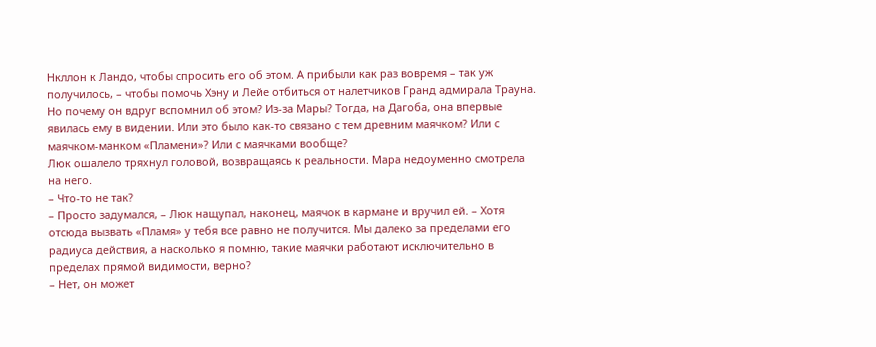Нкллон к Ландо, чтобы спросить его об этом. А прибыли как раз вовремя – так уж получилось, – чтобы помочь Хэну и Лейе отбиться от налетчиков Гранд адмирала Трауна.
Но почему он вдруг вспомнил об этом? Из-за Мары? Тогда, на Дагоба, она впервые явилась ему в видении. Или это было как-то связано с тем древним маячком? Или с маячком-манком «Пламени»? Или с маячками вообще?
Люк ошалело тряхнул головой, возвращаясь к реальности. Мара недоуменно смотрела на него.
– Что-то не так?
– Просто задумался, – Люк нащупал, наконец, маячок в кармане и вручил ей. – Хотя отсюда вызвать «Пламя» у тебя все равно не получится. Мы далеко за пределами его радиуса действия, а насколько я помню, такие маячки работают исключительно в пределах прямой видимости, верно?
– Нет, он может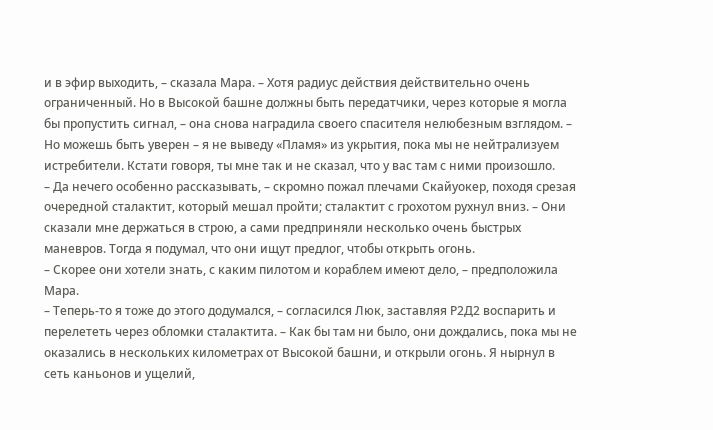и в эфир выходить, – сказала Мара. – Хотя радиус действия действительно очень ограниченный. Но в Высокой башне должны быть передатчики, через которые я могла бы пропустить сигнал, – она снова наградила своего спасителя нелюбезным взглядом. – Но можешь быть уверен – я не выведу «Пламя» из укрытия, пока мы не нейтрализуем истребители. Кстати говоря, ты мне так и не сказал, что у вас там с ними произошло.
– Да нечего особенно рассказывать, – скромно пожал плечами Скайуокер, походя срезая очередной сталактит, который мешал пройти; сталактит с грохотом рухнул вниз. – Они сказали мне держаться в строю, а сами предприняли несколько очень быстрых маневров. Тогда я подумал, что они ищут предлог, чтобы открыть огонь.
– Скорее они хотели знать, с каким пилотом и кораблем имеют дело, – предположила Мара.
– Теперь-то я тоже до этого додумался, – согласился Люк, заставляя Р2Д2 воспарить и перелететь через обломки сталактита. – Как бы там ни было, они дождались, пока мы не оказались в нескольких километрах от Высокой башни, и открыли огонь. Я нырнул в сеть каньонов и ущелий,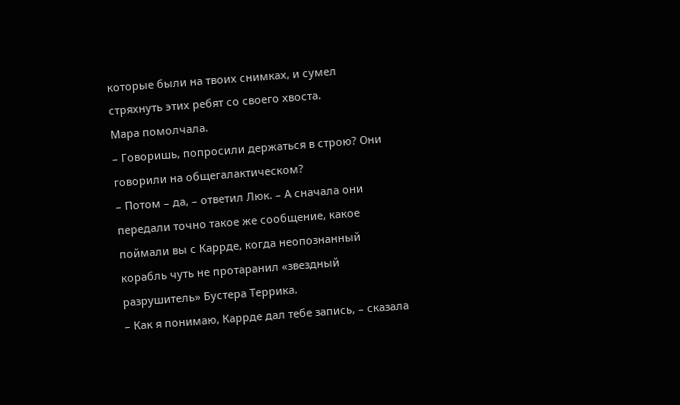которые были на твоих снимках, и сумел стряхнуть этих ребят со своего хвоста.
Мара помолчала.
– Говоришь, попросили держаться в строю? Они говорили на общегалактическом?
– Потом – да, – ответил Люк. – А сначала они передали точно такое же сообщение, какое поймали вы с Каррде, когда неопознанный корабль чуть не протаранил «звездный разрушитель» Бустера Террика.
– Как я понимаю, Каррде дал тебе запись, – сказала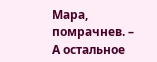Мара, помрачнев. – А остальное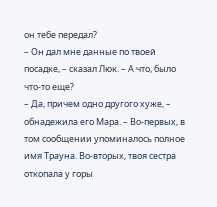он тебе передал?
– Он дал мне данные по твоей посадке, – сказал Люк. – А что, было что-то еще?
– Да, причем одно другого хуже, – обнадежила его Мара. – Во-первых, в том сообщении упоминалось полное имя Трауна. Во-вторых, твоя сестра откопала у горы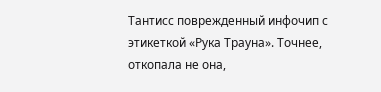Тантисс поврежденный инфочип с этикеткой «Рука Трауна». Точнее, откопала не она,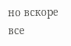но вскоре все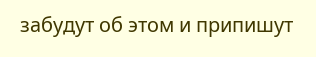забудут об этом и припишут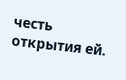честь открытия ей.